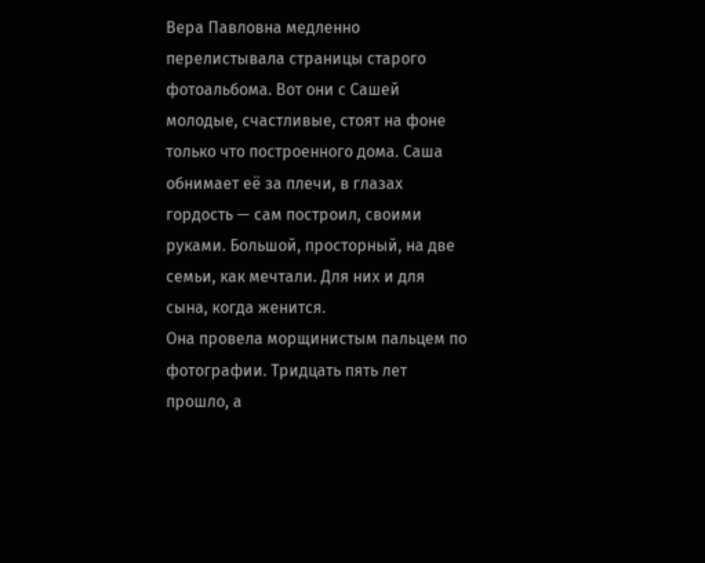Вера Павловна медленно перелистывала страницы старого фотоальбома. Вот они с Сашей молодые, счастливые, стоят на фоне только что построенного дома. Саша обнимает её за плечи, в глазах гордость — сам построил, своими руками. Большой, просторный, на две семьи, как мечтали. Для них и для сына, когда женится.
Она провела морщинистым пальцем по фотографии. Тридцать пять лет прошло, а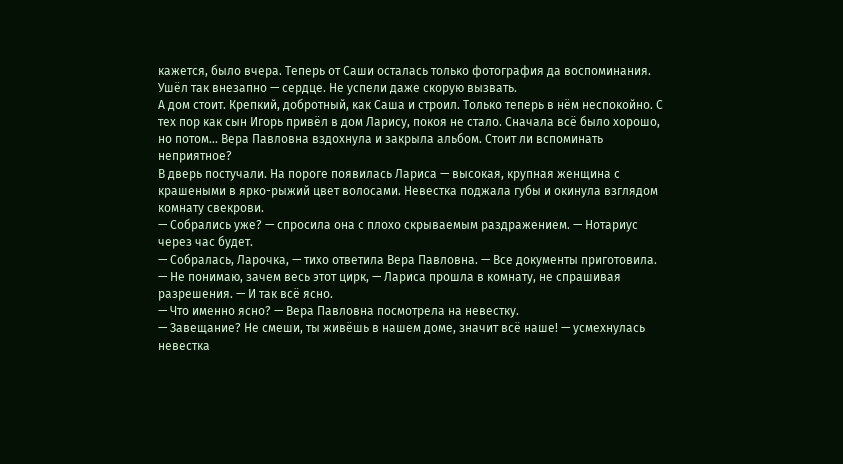кажется, было вчера. Теперь от Саши осталась только фотография да воспоминания. Ушёл так внезапно — сердце. Не успели даже скорую вызвать.
А дом стоит. Крепкий, добротный, как Саша и строил. Только теперь в нём неспокойно. С тех пор как сын Игорь привёл в дом Ларису, покоя не стало. Сначала всё было хорошо, но потом... Вера Павловна вздохнула и закрыла альбом. Стоит ли вспоминать неприятное?
В дверь постучали. На пороге появилась Лариса — высокая, крупная женщина с крашеными в ярко-рыжий цвет волосами. Невестка поджала губы и окинула взглядом комнату свекрови.
— Собрались уже? — спросила она с плохо скрываемым раздражением. — Нотариус через час будет.
— Собралась, Ларочка, — тихо ответила Вера Павловна. — Все документы приготовила.
— Не понимаю, зачем весь этот цирк, — Лариса прошла в комнату, не спрашивая разрешения. — И так всё ясно.
— Что именно ясно? — Вера Павловна посмотрела на невестку.
— Завещание? Не смеши, ты живёшь в нашем доме, значит всё наше! — усмехнулась невестка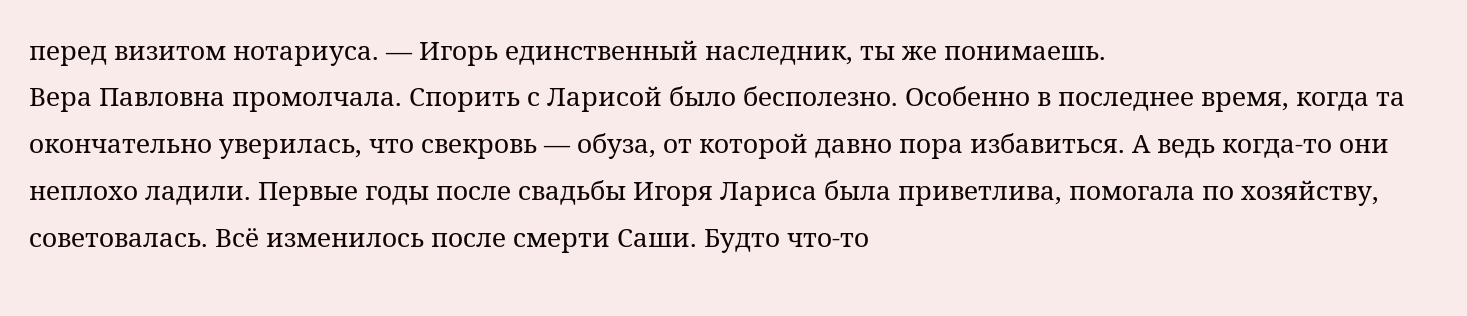перед визитом нотариуса. — Игорь единственный наследник, ты же понимаешь.
Вера Павловна промолчала. Спорить с Ларисой было бесполезно. Особенно в последнее время, когда та окончательно уверилась, что свекровь — обуза, от которой давно пора избавиться. А ведь когда-то они неплохо ладили. Первые годы после свадьбы Игоря Лариса была приветлива, помогала по хозяйству, советовалась. Всё изменилось после смерти Саши. Будто что-то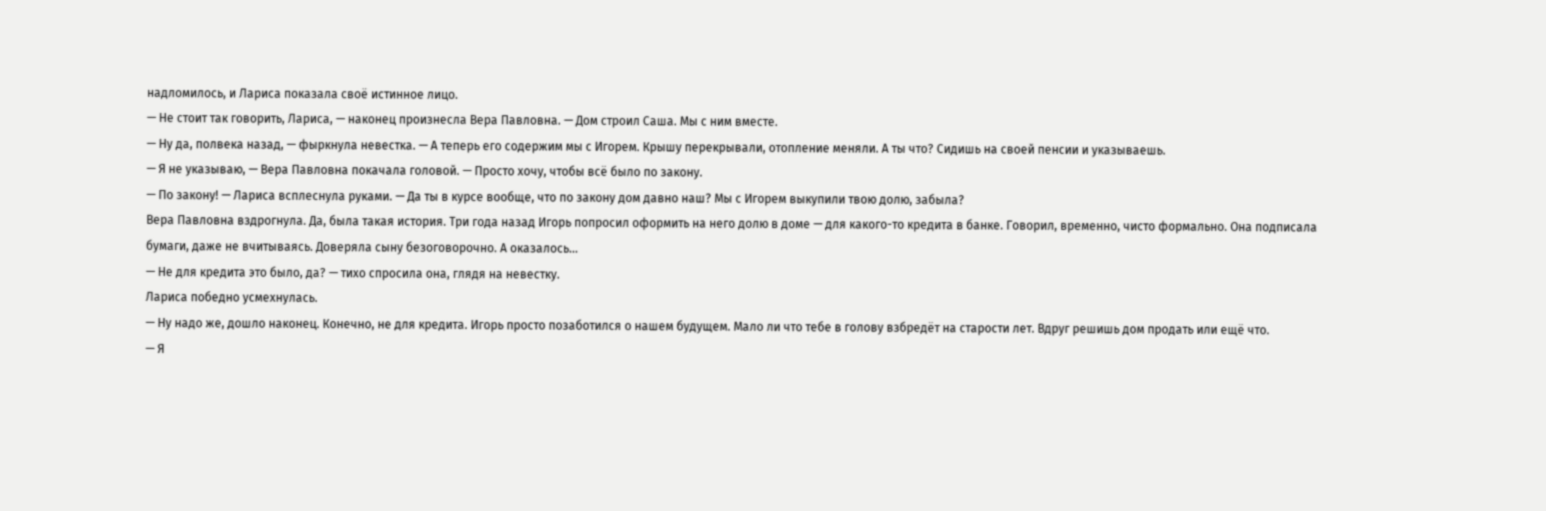надломилось, и Лариса показала своё истинное лицо.
— Не стоит так говорить, Лариса, — наконец произнесла Вера Павловна. — Дом строил Саша. Мы с ним вместе.
— Ну да, полвека назад, — фыркнула невестка. — А теперь его содержим мы с Игорем. Крышу перекрывали, отопление меняли. А ты что? Сидишь на своей пенсии и указываешь.
— Я не указываю, — Вера Павловна покачала головой. — Просто хочу, чтобы всё было по закону.
— По закону! — Лариса всплеснула руками. — Да ты в курсе вообще, что по закону дом давно наш? Мы с Игорем выкупили твою долю, забыла?
Вера Павловна вздрогнула. Да, была такая история. Три года назад Игорь попросил оформить на него долю в доме — для какого-то кредита в банке. Говорил, временно, чисто формально. Она подписала бумаги, даже не вчитываясь. Доверяла сыну безоговорочно. А оказалось...
— Не для кредита это было, да? — тихо спросила она, глядя на невестку.
Лариса победно усмехнулась.
— Ну надо же, дошло наконец. Конечно, не для кредита. Игорь просто позаботился о нашем будущем. Мало ли что тебе в голову взбредёт на старости лет. Вдруг решишь дом продать или ещё что.
— Я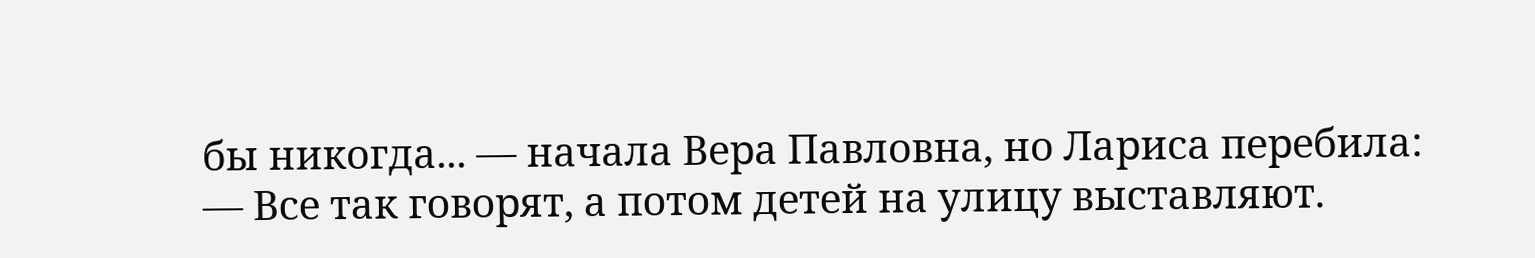бы никогда... — начала Вера Павловна, но Лариса перебила:
— Все так говорят, а потом детей на улицу выставляют.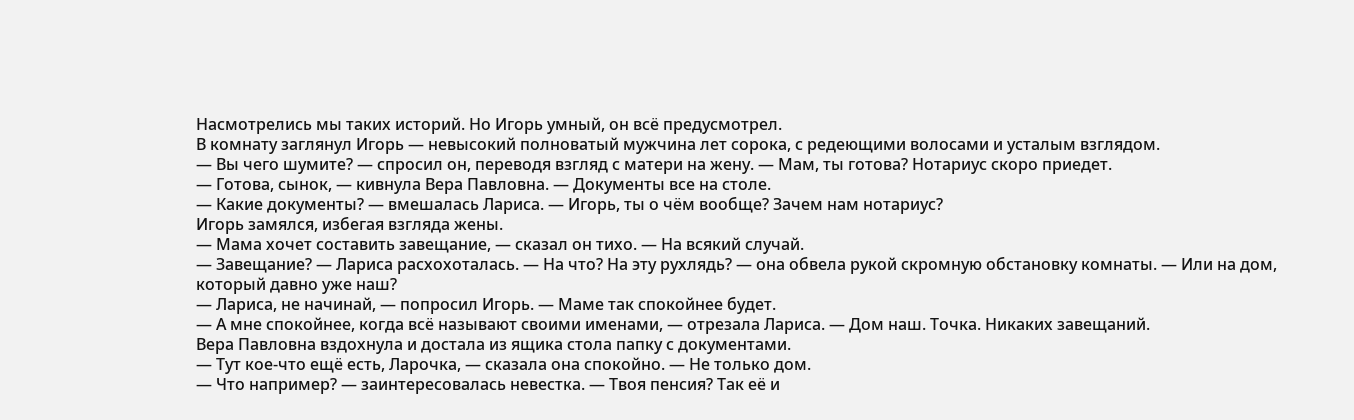Насмотрелись мы таких историй. Но Игорь умный, он всё предусмотрел.
В комнату заглянул Игорь — невысокий полноватый мужчина лет сорока, с редеющими волосами и усталым взглядом.
— Вы чего шумите? — спросил он, переводя взгляд с матери на жену. — Мам, ты готова? Нотариус скоро приедет.
— Готова, сынок, — кивнула Вера Павловна. — Документы все на столе.
— Какие документы? — вмешалась Лариса. — Игорь, ты о чём вообще? Зачем нам нотариус?
Игорь замялся, избегая взгляда жены.
— Мама хочет составить завещание, — сказал он тихо. — На всякий случай.
— Завещание? — Лариса расхохоталась. — На что? На эту рухлядь? — она обвела рукой скромную обстановку комнаты. — Или на дом, который давно уже наш?
— Лариса, не начинай, — попросил Игорь. — Маме так спокойнее будет.
— А мне спокойнее, когда всё называют своими именами, — отрезала Лариса. — Дом наш. Точка. Никаких завещаний.
Вера Павловна вздохнула и достала из ящика стола папку с документами.
— Тут кое-что ещё есть, Ларочка, — сказала она спокойно. — Не только дом.
— Что например? — заинтересовалась невестка. — Твоя пенсия? Так её и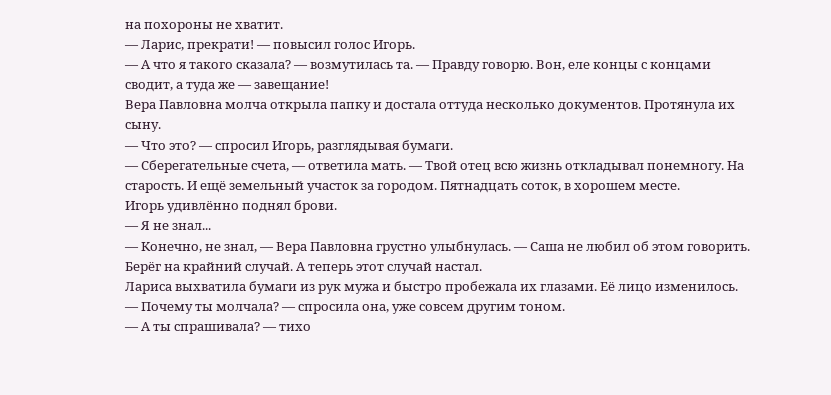на похороны не хватит.
— Ларис, прекрати! — повысил голос Игорь.
— А что я такого сказала? — возмутилась та. — Правду говорю. Вон, еле концы с концами сводит, а туда же — завещание!
Вера Павловна молча открыла папку и достала оттуда несколько документов. Протянула их сыну.
— Что это? — спросил Игорь, разглядывая бумаги.
— Сберегательные счета, — ответила мать. — Твой отец всю жизнь откладывал понемногу. На старость. И ещё земельный участок за городом. Пятнадцать соток, в хорошем месте.
Игорь удивлённо поднял брови.
— Я не знал...
— Конечно, не знал, — Вера Павловна грустно улыбнулась. — Саша не любил об этом говорить. Берёг на крайний случай. А теперь этот случай настал.
Лариса выхватила бумаги из рук мужа и быстро пробежала их глазами. Её лицо изменилось.
— Почему ты молчала? — спросила она, уже совсем другим тоном.
— А ты спрашивала? — тихо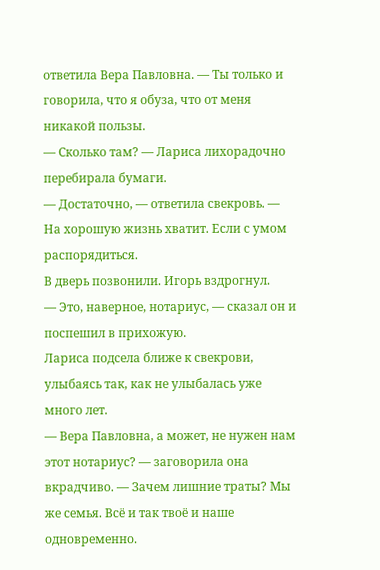ответила Вера Павловна. — Ты только и говорила, что я обуза, что от меня никакой пользы.
— Сколько там? — Лариса лихорадочно перебирала бумаги.
— Достаточно, — ответила свекровь. — На хорошую жизнь хватит. Если с умом распорядиться.
В дверь позвонили. Игорь вздрогнул.
— Это, наверное, нотариус, — сказал он и поспешил в прихожую.
Лариса подсела ближе к свекрови, улыбаясь так, как не улыбалась уже много лет.
— Вера Павловна, а может, не нужен нам этот нотариус? — заговорила она вкрадчиво. — Зачем лишние траты? Мы же семья. Всё и так твоё и наше одновременно.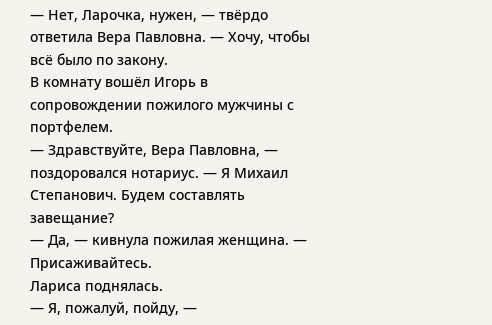— Нет, Ларочка, нужен, — твёрдо ответила Вера Павловна. — Хочу, чтобы всё было по закону.
В комнату вошёл Игорь в сопровождении пожилого мужчины с портфелем.
— Здравствуйте, Вера Павловна, — поздоровался нотариус. — Я Михаил Степанович. Будем составлять завещание?
— Да, — кивнула пожилая женщина. — Присаживайтесь.
Лариса поднялась.
— Я, пожалуй, пойду, —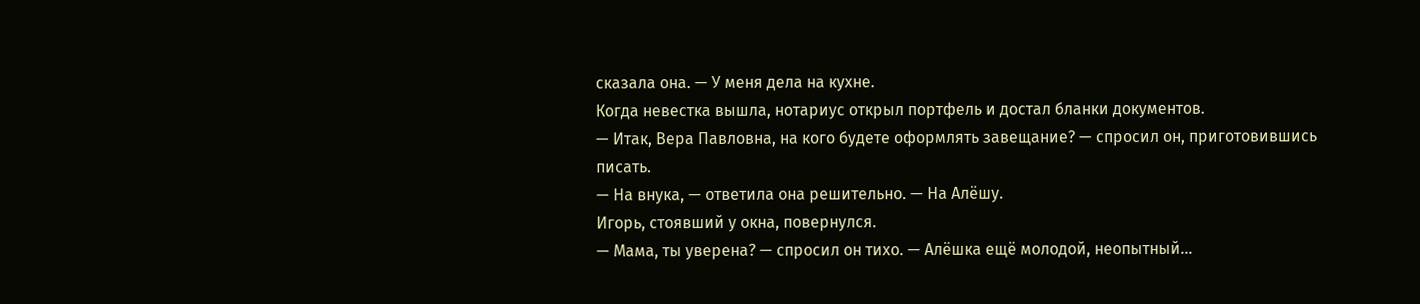сказала она. — У меня дела на кухне.
Когда невестка вышла, нотариус открыл портфель и достал бланки документов.
— Итак, Вера Павловна, на кого будете оформлять завещание? — спросил он, приготовившись писать.
— На внука, — ответила она решительно. — На Алёшу.
Игорь, стоявший у окна, повернулся.
— Мама, ты уверена? — спросил он тихо. — Алёшка ещё молодой, неопытный...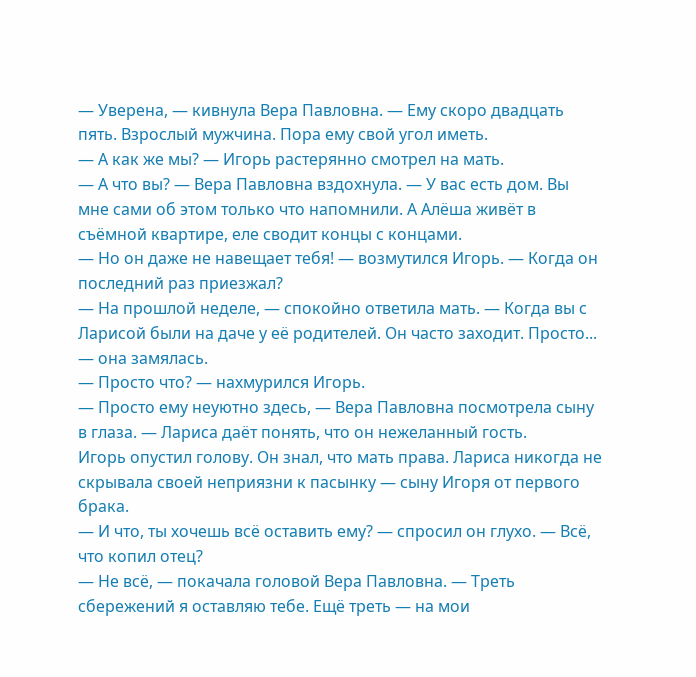— Уверена, — кивнула Вера Павловна. — Ему скоро двадцать пять. Взрослый мужчина. Пора ему свой угол иметь.
— А как же мы? — Игорь растерянно смотрел на мать.
— А что вы? — Вера Павловна вздохнула. — У вас есть дом. Вы мне сами об этом только что напомнили. А Алёша живёт в съёмной квартире, еле сводит концы с концами.
— Но он даже не навещает тебя! — возмутился Игорь. — Когда он последний раз приезжал?
— На прошлой неделе, — спокойно ответила мать. — Когда вы с Ларисой были на даче у её родителей. Он часто заходит. Просто... — она замялась.
— Просто что? — нахмурился Игорь.
— Просто ему неуютно здесь, — Вера Павловна посмотрела сыну в глаза. — Лариса даёт понять, что он нежеланный гость.
Игорь опустил голову. Он знал, что мать права. Лариса никогда не скрывала своей неприязни к пасынку — сыну Игоря от первого брака.
— И что, ты хочешь всё оставить ему? — спросил он глухо. — Всё, что копил отец?
— Не всё, — покачала головой Вера Павловна. — Треть сбережений я оставляю тебе. Ещё треть — на мои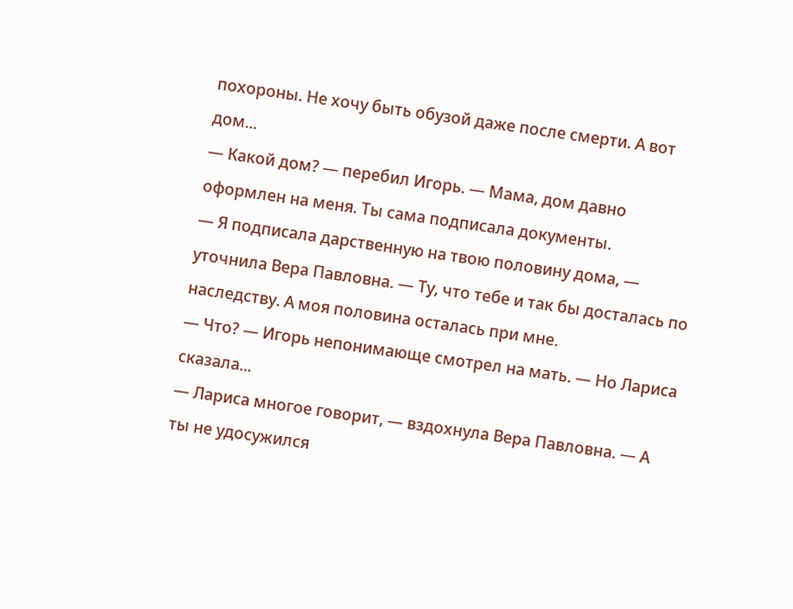похороны. Не хочу быть обузой даже после смерти. А вот дом...
— Какой дом? — перебил Игорь. — Мама, дом давно оформлен на меня. Ты сама подписала документы.
— Я подписала дарственную на твою половину дома, — уточнила Вера Павловна. — Ту, что тебе и так бы досталась по наследству. А моя половина осталась при мне.
— Что? — Игорь непонимающе смотрел на мать. — Но Лариса сказала...
— Лариса многое говорит, — вздохнула Вера Павловна. — А ты не удосужился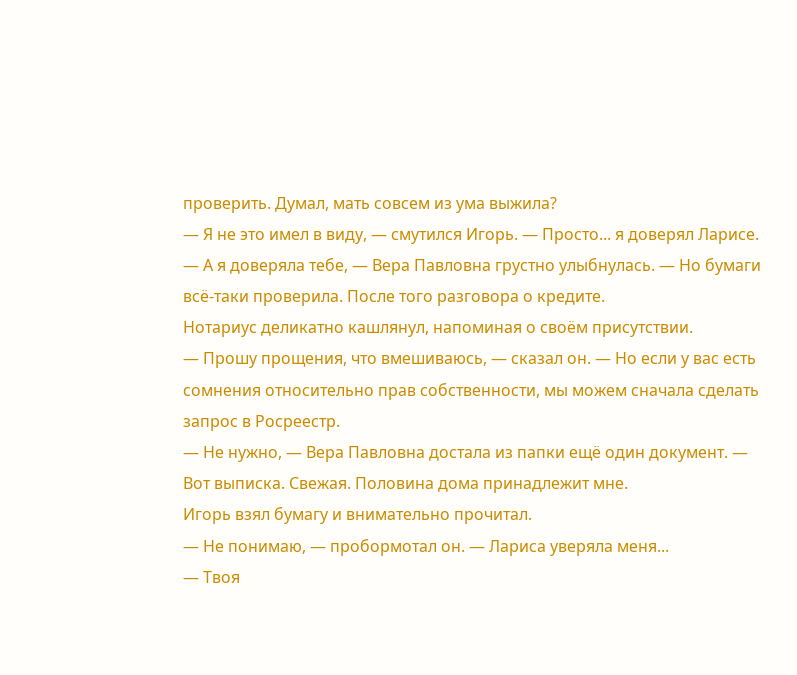проверить. Думал, мать совсем из ума выжила?
— Я не это имел в виду, — смутился Игорь. — Просто... я доверял Ларисе.
— А я доверяла тебе, — Вера Павловна грустно улыбнулась. — Но бумаги всё-таки проверила. После того разговора о кредите.
Нотариус деликатно кашлянул, напоминая о своём присутствии.
— Прошу прощения, что вмешиваюсь, — сказал он. — Но если у вас есть сомнения относительно прав собственности, мы можем сначала сделать запрос в Росреестр.
— Не нужно, — Вера Павловна достала из папки ещё один документ. — Вот выписка. Свежая. Половина дома принадлежит мне.
Игорь взял бумагу и внимательно прочитал.
— Не понимаю, — пробормотал он. — Лариса уверяла меня...
— Твоя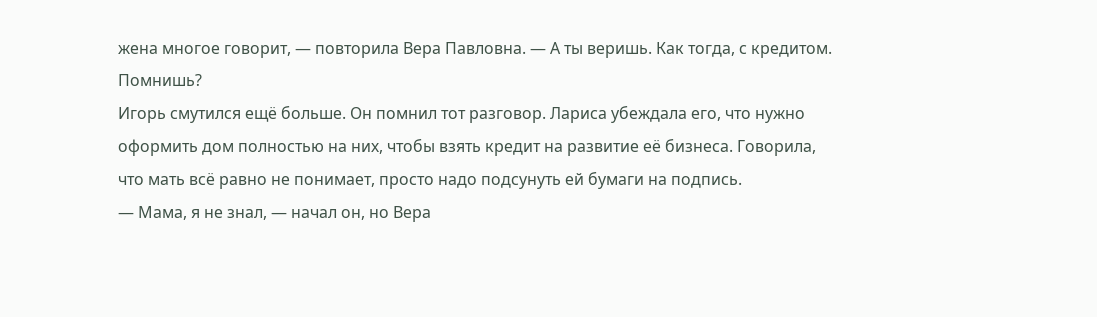жена многое говорит, — повторила Вера Павловна. — А ты веришь. Как тогда, с кредитом. Помнишь?
Игорь смутился ещё больше. Он помнил тот разговор. Лариса убеждала его, что нужно оформить дом полностью на них, чтобы взять кредит на развитие её бизнеса. Говорила, что мать всё равно не понимает, просто надо подсунуть ей бумаги на подпись.
— Мама, я не знал, — начал он, но Вера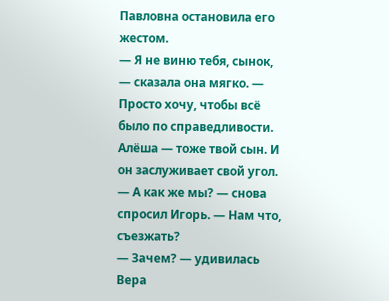Павловна остановила его жестом.
— Я не виню тебя, сынок, — сказала она мягко. — Просто хочу, чтобы всё было по справедливости. Алёша — тоже твой сын. И он заслуживает свой угол.
— А как же мы? — снова спросил Игорь. — Нам что, съезжать?
— Зачем? — удивилась Вера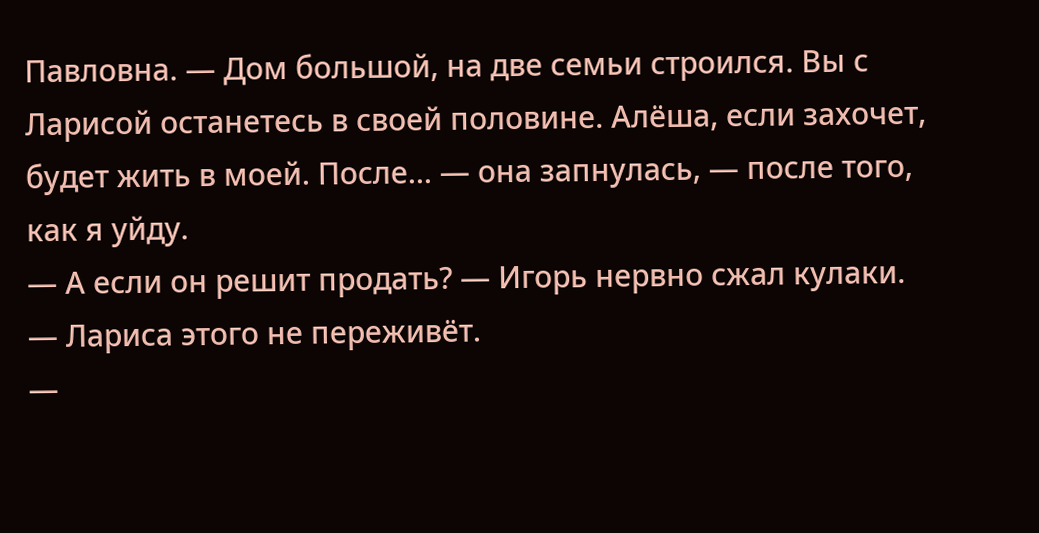Павловна. — Дом большой, на две семьи строился. Вы с Ларисой останетесь в своей половине. Алёша, если захочет, будет жить в моей. После... — она запнулась, — после того, как я уйду.
— А если он решит продать? — Игорь нервно сжал кулаки. — Лариса этого не переживёт.
—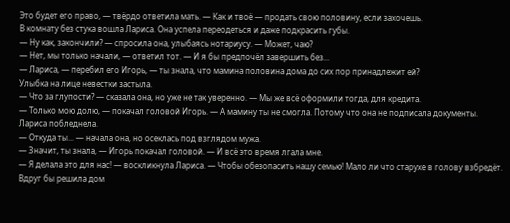Это будет его право, — твёрдо ответила мать. — Как и твоё — продать свою половину, если захочешь.
В комнату без стука вошла Лариса. Она успела переодеться и даже подкрасить губы.
— Ну как, закончили? — спросила она, улыбаясь нотариусу. — Может, чаю?
— Нет, мы только начали, — ответил тот. — И я бы предпочёл завершить без...
— Лариса, — перебил его Игорь, — ты знала, что мамина половина дома до сих пор принадлежит ей?
Улыбка на лице невестки застыла.
— Что за глупости? — сказала она, но уже не так уверенно. — Мы же всё оформили тогда, для кредита.
— Только мою долю, — покачал головой Игорь. — А мамину ты не смогла. Потому что она не подписала документы.
Лариса побледнела.
— Откуда ты... — начала она, но осеклась под взглядом мужа.
— Значит, ты знала, — Игорь покачал головой. — И всё это время лгала мне.
— Я делала это для нас! — воскликнула Лариса. — Чтобы обезопасить нашу семью! Мало ли что старухе в голову взбредёт. Вдруг бы решила дом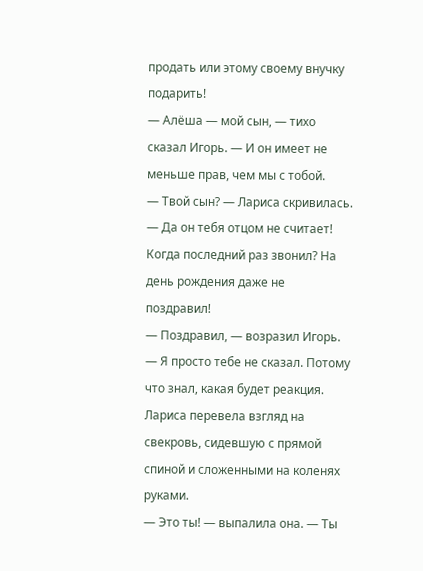продать или этому своему внучку подарить!
— Алёша — мой сын, — тихо сказал Игорь. — И он имеет не меньше прав, чем мы с тобой.
— Твой сын? — Лариса скривилась. — Да он тебя отцом не считает! Когда последний раз звонил? На день рождения даже не поздравил!
— Поздравил, — возразил Игорь. — Я просто тебе не сказал. Потому что знал, какая будет реакция.
Лариса перевела взгляд на свекровь, сидевшую с прямой спиной и сложенными на коленях руками.
— Это ты! — выпалила она. — Ты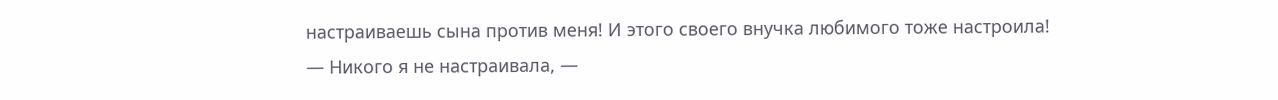настраиваешь сына против меня! И этого своего внучка любимого тоже настроила!
— Никого я не настраивала, —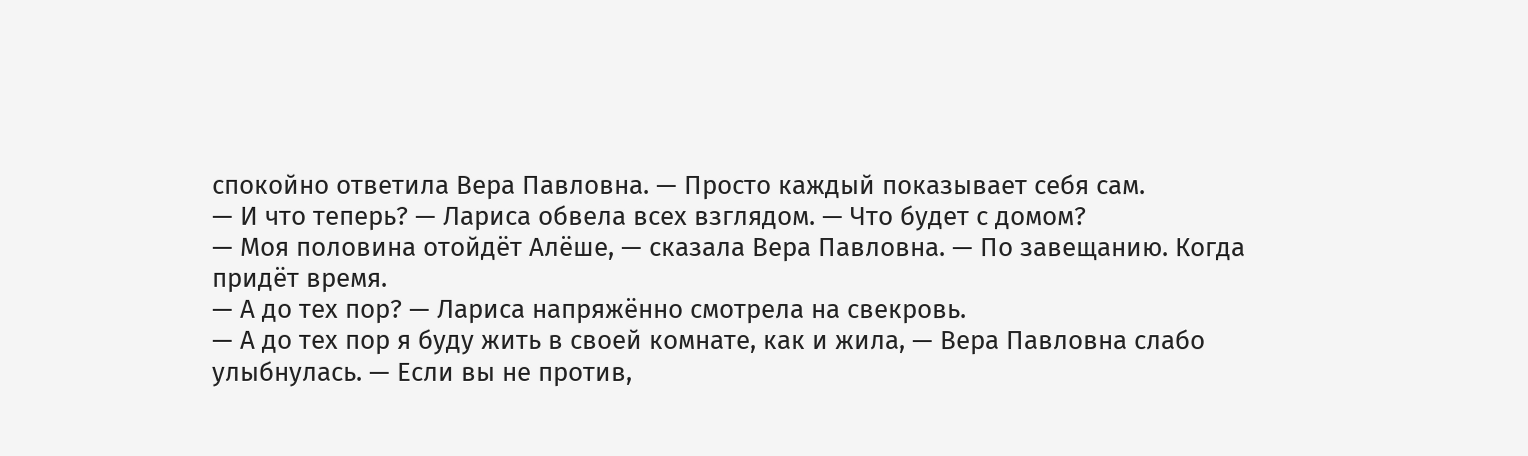спокойно ответила Вера Павловна. — Просто каждый показывает себя сам.
— И что теперь? — Лариса обвела всех взглядом. — Что будет с домом?
— Моя половина отойдёт Алёше, — сказала Вера Павловна. — По завещанию. Когда придёт время.
— А до тех пор? — Лариса напряжённо смотрела на свекровь.
— А до тех пор я буду жить в своей комнате, как и жила, — Вера Павловна слабо улыбнулась. — Если вы не против,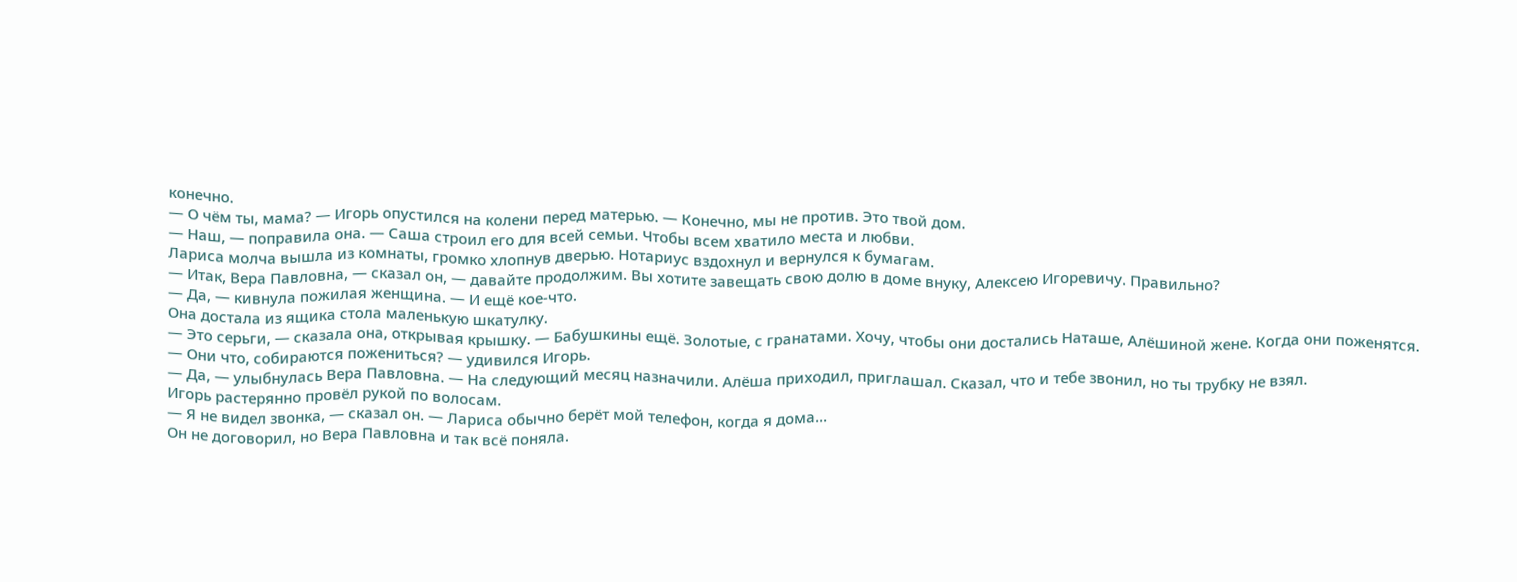конечно.
— О чём ты, мама? — Игорь опустился на колени перед матерью. — Конечно, мы не против. Это твой дом.
— Наш, — поправила она. — Саша строил его для всей семьи. Чтобы всем хватило места и любви.
Лариса молча вышла из комнаты, громко хлопнув дверью. Нотариус вздохнул и вернулся к бумагам.
— Итак, Вера Павловна, — сказал он, — давайте продолжим. Вы хотите завещать свою долю в доме внуку, Алексею Игоревичу. Правильно?
— Да, — кивнула пожилая женщина. — И ещё кое-что.
Она достала из ящика стола маленькую шкатулку.
— Это серьги, — сказала она, открывая крышку. — Бабушкины ещё. Золотые, с гранатами. Хочу, чтобы они достались Наташе, Алёшиной жене. Когда они поженятся.
— Они что, собираются пожениться? — удивился Игорь.
— Да, — улыбнулась Вера Павловна. — На следующий месяц назначили. Алёша приходил, приглашал. Сказал, что и тебе звонил, но ты трубку не взял.
Игорь растерянно провёл рукой по волосам.
— Я не видел звонка, — сказал он. — Лариса обычно берёт мой телефон, когда я дома...
Он не договорил, но Вера Павловна и так всё поняла.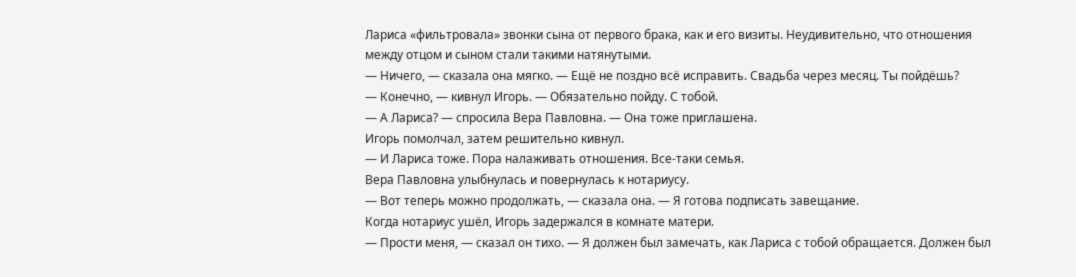Лариса «фильтровала» звонки сына от первого брака, как и его визиты. Неудивительно, что отношения между отцом и сыном стали такими натянутыми.
— Ничего, — сказала она мягко. — Ещё не поздно всё исправить. Свадьба через месяц. Ты пойдёшь?
— Конечно, — кивнул Игорь. — Обязательно пойду. С тобой.
— А Лариса? — спросила Вера Павловна. — Она тоже приглашена.
Игорь помолчал, затем решительно кивнул.
— И Лариса тоже. Пора налаживать отношения. Все-таки семья.
Вера Павловна улыбнулась и повернулась к нотариусу.
— Вот теперь можно продолжать, — сказала она. — Я готова подписать завещание.
Когда нотариус ушёл, Игорь задержался в комнате матери.
— Прости меня, — сказал он тихо. — Я должен был замечать, как Лариса с тобой обращается. Должен был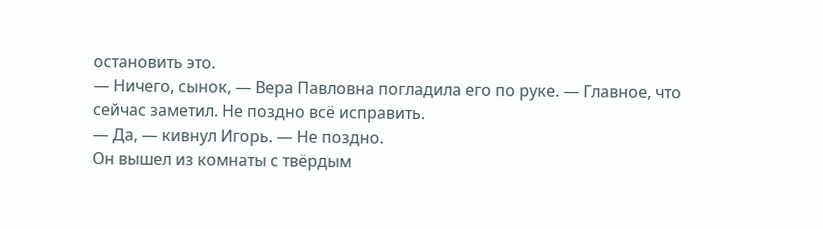остановить это.
— Ничего, сынок, — Вера Павловна погладила его по руке. — Главное, что сейчас заметил. Не поздно всё исправить.
— Да, — кивнул Игорь. — Не поздно.
Он вышел из комнаты с твёрдым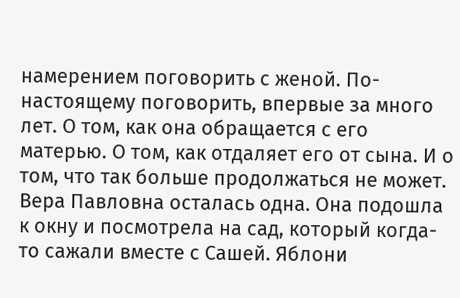намерением поговорить с женой. По-настоящему поговорить, впервые за много лет. О том, как она обращается с его матерью. О том, как отдаляет его от сына. И о том, что так больше продолжаться не может.
Вера Павловна осталась одна. Она подошла к окну и посмотрела на сад, который когда-то сажали вместе с Сашей. Яблони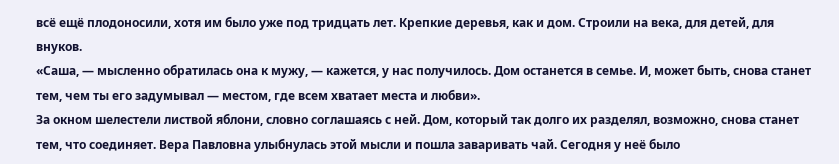всё ещё плодоносили, хотя им было уже под тридцать лет. Крепкие деревья, как и дом. Строили на века, для детей, для внуков.
«Саша, — мысленно обратилась она к мужу, — кажется, у нас получилось. Дом останется в семье. И, может быть, снова станет тем, чем ты его задумывал — местом, где всем хватает места и любви».
За окном шелестели листвой яблони, словно соглашаясь с ней. Дом, который так долго их разделял, возможно, снова станет тем, что соединяет. Вера Павловна улыбнулась этой мысли и пошла заваривать чай. Сегодня у неё было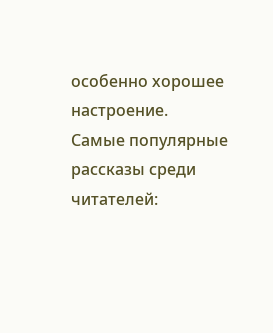особенно хорошее настроение.
Самые популярные рассказы среди читателей: